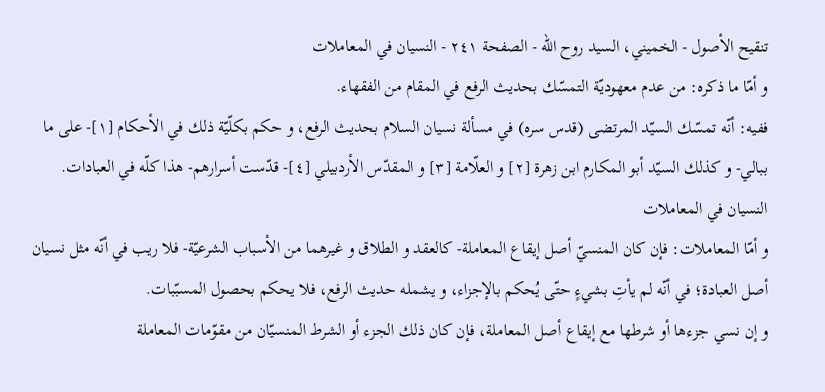تنقيح الأصول - الخميني، السيد روح الله - الصفحة ٢٤١ - النسيان في المعاملات
و أمّا ما ذكره: من عدم معهوديّة التمسّك بحديث الرفع في المقام من الفقهاء.
ففيه: أنّه تمسّك السيّد المرتضى (قدس سره) في مسألة نسيان السلام بحديث الرفع، و حكم بكلّيّة ذلك في الأحكام [١]- على ما ببالي- و كذلك السيّد أبو المكارم ابن زهرة [٢] و العلّامة [٣] و المقدّس الأردبيلي [٤]- قدّست أسرارهم- هذا كلّه في العبادات.
النسيان في المعاملات
و أمّا المعاملات: فإن كان المنسيّ أصل إيقاع المعاملة- كالعقد و الطلاق و غيرهما من الأسباب الشرعيّة- فلا ريب في أنّه مثل نسيان أصل العبادة؛ في أنّه لم يأتِ بشيءٍ حتّى يُحكم بالإجزاء، و يشمله حديث الرفع، فلا يحكم بحصول المسبّبات.
و إن نسي جزءها أو شرطها مع إيقاع أصل المعاملة، فإن كان ذلك الجزء أو الشرط المنسيّان من مقوّمات المعاملة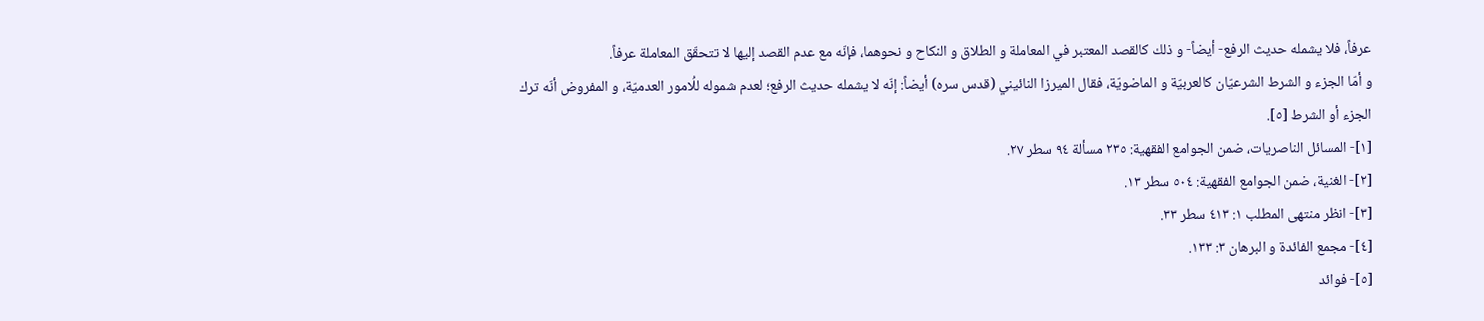عرفاً، فلا يشمله حديث الرفع- أيضاً- و ذلك كالقصد المعتبر في المعاملة و الطلاق و النكاح و نحوهما، فإنّه مع عدم القصد إليها لا تتحقّق المعاملة عرفاً.
و أمّا الجزء و الشرط الشرعيّان كالعربيّة و الماضويّة، فقال الميرزا النائيني (قدس سره) أيضاً: إنّه لا يشمله حديث الرفع؛ لعدم شموله للُامور العدميّة، و المفروض أنّه ترك الجزء أو الشرط [٥].
[١]- المسائل الناصريات، ضمن الجوامع الفقهية: ٢٣٥ مسألة ٩٤ سطر ٢٧.
[٢]- الغنية، ضمن الجوامع الفقهية: ٥٠٤ سطر ١٣.
[٣]- انظر منتهى المطلب ١: ٤١٣ سطر ٣٣.
[٤]- مجمع الفائدة و البرهان ٣: ١٣٣.
[٥]- فوائد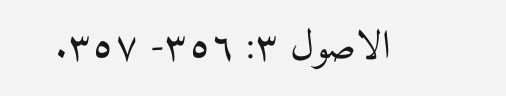الاصول ٣: ٣٥٦- ٣٥٧.